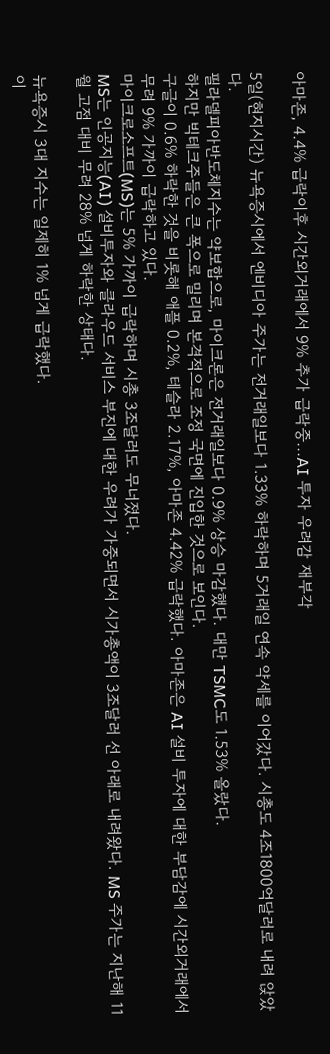아마존, 4.4% 급락이후 시간외거래에서 9% 추가 급락중...AI 투자 우려감 재부각

5일(현지시간) 뉴욕증시에서 엔비디아 주가는 전거래일보다 1.33% 하락하며 5거래일 연속 약세를 이어갔다. 시총도 4조1800억달러로 내려 앉았다.
필라델피아반도체지수는 약보합으로, 마이크론은 전거래일보다 0.9% 상승 마감했다. 대만 TSMC도 1.53% 올랐다.
하지만 빅테크주들은 큰 폭으로 밀리며 본격적으로 조정 국면에 진입한 것으로 보인다.
구글이 0.6% 하락한 것을 비롯해 애플 0.2%, 테슬라 2.17%, 아마존 4.42% 급락했다. 아마존은 AI 설비 투자에 대한 부담감에 시간외거래에서 무려 9% 가까이 급락하고 있다.
마이크로소프트(MS)는 5% 가까이 급락하며 시총 3조달러도 무너졌다.
MS는 인공지능(AI) 설비투자와 클라우드 서비스 부진에 대한 우려가 가중되면서 시가총액이 3조달러 선 아래로 내려왔다. MS 주가는 지난해 11월 고점 대비 무려 28% 넘게 하락한 상태다.

뉴욕증시 3대 지수는 일제히 1% 넘게 급락했다.
이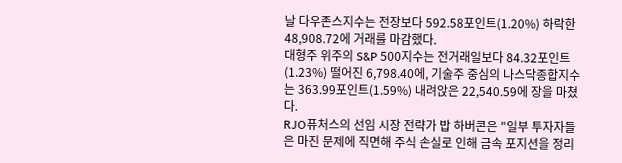날 다우존스지수는 전장보다 592.58포인트(1.20%) 하락한 48,908.72에 거래를 마감했다.
대형주 위주의 S&P 500지수는 전거래일보다 84.32포인트(1.23%) 떨어진 6,798.40에, 기술주 중심의 나스닥종합지수는 363.99포인트(1.59%) 내려앉은 22,540.59에 장을 마쳤다.
RJO퓨처스의 선임 시장 전략가 밥 하버콘은 "일부 투자자들은 마진 문제에 직면해 주식 손실로 인해 금속 포지션을 정리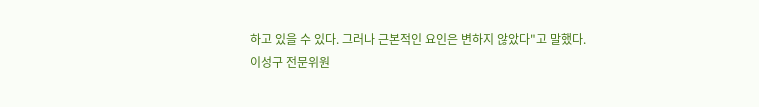하고 있을 수 있다. 그러나 근본적인 요인은 변하지 않았다"고 말했다.
이성구 전문위원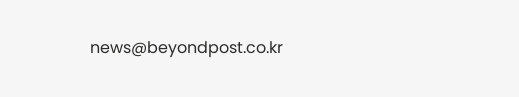news@beyondpost.co.kr